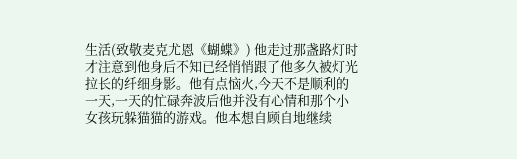生活(致敬麦克尤恩《蝴蝶》) 他走过那盏路灯时才注意到他身后不知已经悄悄跟了他多久被灯光拉长的纤细身影。他有点恼火,今天不是顺利的一天,一天的忙碌奔波后他并没有心情和那个小女孩玩躲猫猫的游戏。他本想自顾自地继续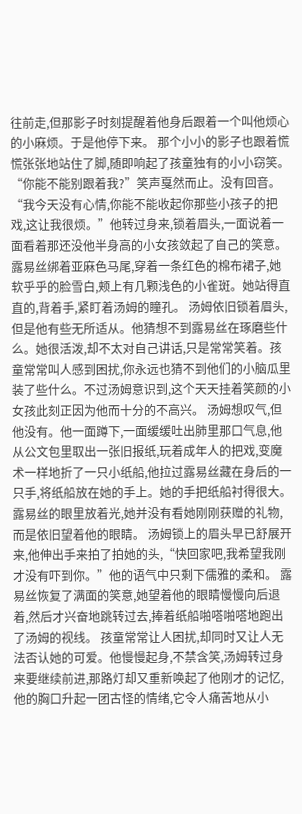往前走,但那影子时刻提醒着他身后跟着一个叫他烦心的小麻烦。于是他停下来。 那个小小的影子也跟着慌慌张张地站住了脚,随即响起了孩童独有的小小窃笑。 “你能不能别跟着我?”笑声戛然而止。没有回音。 “我今天没有心情,你能不能收起你那些小孩子的把戏,这让我很烦。”他转过身来,锁着眉头,一面说着一面看着那还没他半身高的小女孩敛起了自己的笑意。 露易丝绑着亚麻色马尾,穿着一条红色的棉布裙子,她软乎乎的脸雪白,颊上有几颗浅色的小雀斑。她站得直直的,背着手,紧盯着汤姆的瞳孔。 汤姆依旧锁着眉头,但是他有些无所适从。他猜想不到露易丝在琢磨些什么。她很活泼,却不太对自己讲话,只是常常笑着。孩童常常叫人感到困扰,你永远也猜不到他们的小脑瓜里装了些什么。不过汤姆意识到,这个天天挂着笑颜的小女孩此刻正因为他而十分的不高兴。 汤姆想叹气,但他没有。他一面蹲下,一面缓缓吐出肺里那口气息,他从公文包里取出一张旧报纸,玩着成年人的把戏,变魔术一样地折了一只小纸船,他拉过露易丝藏在身后的一只手,将纸船放在她的手上。她的手把纸船衬得很大。露易丝的眼里放着光,她并没有看她刚刚获赠的礼物,而是依旧望着他的眼睛。 汤姆锁上的眉头早已舒展开来,他伸出手来拍了拍她的头,“快回家吧,我希望我刚才没有吓到你。”他的语气中只剩下儒雅的柔和。 露易丝恢复了满面的笑意,她望着他的眼睛慢慢向后退着,然后才兴奋地跳转过去,捧着纸船啪嗒啪嗒地跑出了汤姆的视线。 孩童常常让人困扰,却同时又让人无法否认她的可爱。他慢慢起身,不禁含笑,汤姆转过身来要继续前进,那路灯却又重新唤起了他刚才的记忆,他的胸口升起一团古怪的情绪,它令人痛苦地从小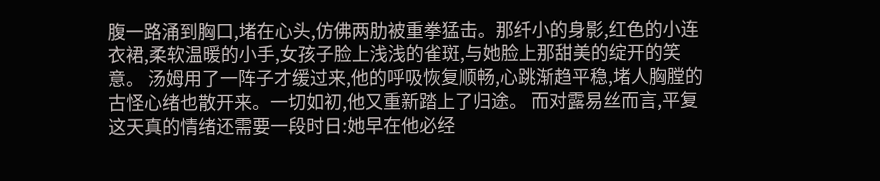腹一路涌到胸口,堵在心头,仿佛两肋被重拳猛击。那纤小的身影,红色的小连衣裙,柔软温暖的小手,女孩子脸上浅浅的雀斑,与她脸上那甜美的绽开的笑意。 汤姆用了一阵子才缓过来,他的呼吸恢复顺畅,心跳渐趋平稳,堵人胸膛的古怪心绪也散开来。一切如初,他又重新踏上了归途。 而对露易丝而言,平复这天真的情绪还需要一段时日:她早在他必经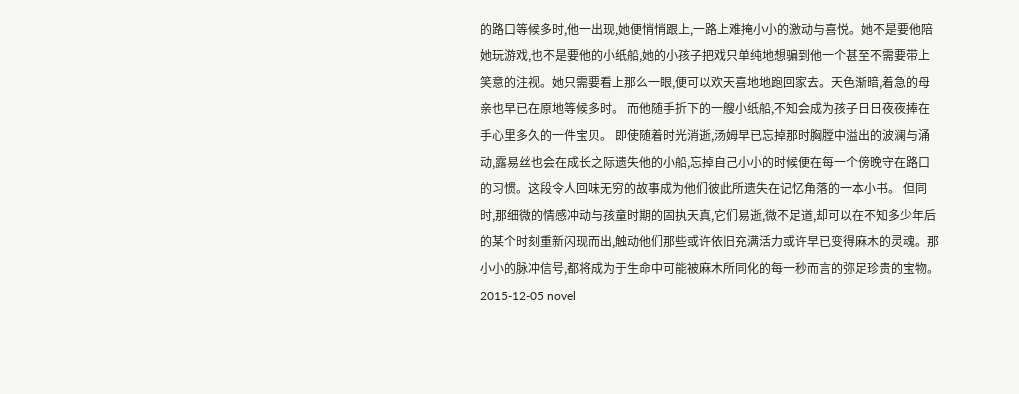的路口等候多时,他一出现,她便悄悄跟上,一路上难掩小小的激动与喜悦。她不是要他陪她玩游戏,也不是要他的小纸船,她的小孩子把戏只单纯地想骗到他一个甚至不需要带上笑意的注视。她只需要看上那么一眼,便可以欢天喜地地跑回家去。天色渐暗,着急的母亲也早已在原地等候多时。 而他随手折下的一艘小纸船,不知会成为孩子日日夜夜捧在手心里多久的一件宝贝。 即使随着时光消逝,汤姆早已忘掉那时胸膛中溢出的波澜与涌动,露易丝也会在成长之际遗失他的小船,忘掉自己小小的时候便在每一个傍晚守在路口的习惯。这段令人回味无穷的故事成为他们彼此所遗失在记忆角落的一本小书。 但同时,那细微的情感冲动与孩童时期的固执天真,它们易逝,微不足道,却可以在不知多少年后的某个时刻重新闪现而出,触动他们那些或许依旧充满活力或许早已变得麻木的灵魂。那小小的脉冲信号,都将成为于生命中可能被麻木所同化的每一秒而言的弥足珍贵的宝物。2015-12-05 novel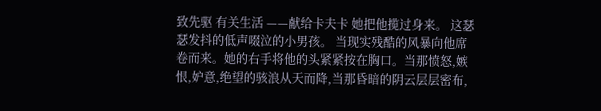致先驱 有关生活 ——献给卡夫卡 她把他揽过身来。 这瑟瑟发抖的低声啜泣的小男孩。 当现实残酷的风暴向他席卷而来。她的右手将他的头紧紧按在胸口。当那愤怒,嫉恨,妒意,绝望的骇浪从天而降,当那昏暗的阴云层层密布,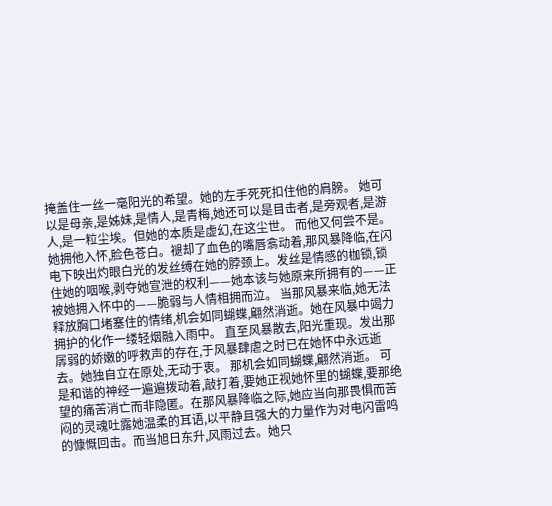掩盖住一丝一毫阳光的希望。她的左手死死扣住他的肩膀。 她可以是母亲,是姊妹,是情人,是青梅,她还可以是目击者,是旁观者,是游人,是一粒尘埃。但她的本质是虚幻,在这尘世。 而他又何尝不是。 她拥他入怀,脸色苍白。褪却了血色的嘴唇翕动着,那风暴降临,在闪电下映出灼眼白光的发丝缚在她的脖颈上。发丝是情感的枷锁,锁住她的咽喉,剥夺她宣泄的权利——她本该与她原来所拥有的——正被她拥入怀中的——脆弱与人情相拥而泣。 当那风暴来临,她无法释放胸口堵塞住的情绪,机会如同蝴蝶,翩然消逝。她在风暴中竭力拥护的化作一缕轻烟融入雨中。 直至风暴散去,阳光重现。发出那孱弱的娇嫩的呼救声的存在,于风暴肆虐之时已在她怀中永远逝去。她独自立在原处,无动于衷。 那机会如同蝴蝶,翩然消逝。 可是和谐的神经一遍遍拨动着,敲打着,要她正视她怀里的蝴蝶,要那绝望的痛苦消亡而非隐匿。在那风暴降临之际,她应当向那畏惧而苦闷的灵魂吐露她温柔的耳语,以平静且强大的力量作为对电闪雷鸣的慷慨回击。而当旭日东升,风雨过去。她只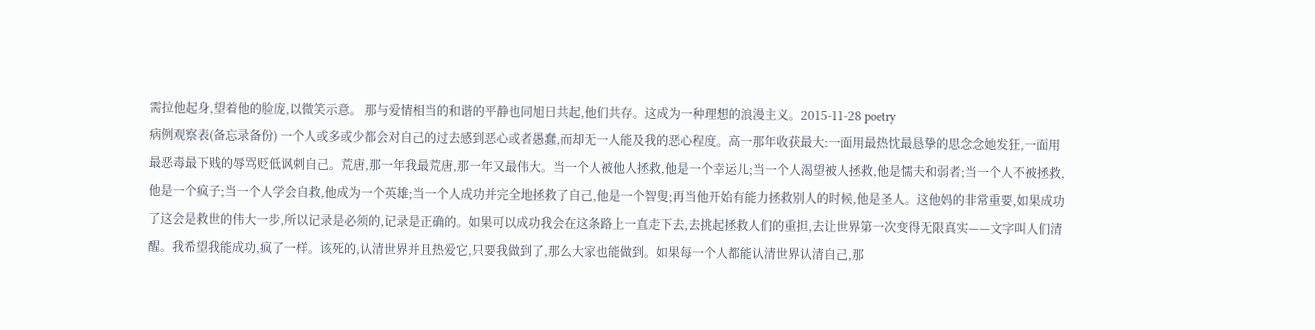需拉他起身,望着他的脸庞,以微笑示意。 那与爱情相当的和谐的平静也同旭日共起,他们共存。这成为一种理想的浪漫主义。2015-11-28 poetry
病例观察表(备忘录备份) 一个人或多或少都会对自己的过去感到恶心或者愚蠢,而却无一人能及我的恶心程度。高一那年收获最大:一面用最热忱最恳挚的思念念她发狂,一面用最恶毒最下贱的辱骂贬低讽刺自己。荒唐,那一年我最荒唐,那一年又最伟大。当一个人被他人拯救,他是一个幸运儿;当一个人渴望被人拯救,他是懦夫和弱者;当一个人不被拯救,他是一个疯子;当一个人学会自救,他成为一个英雄;当一个人成功并完全地拯救了自己,他是一个智叟;再当他开始有能力拯救别人的时候,他是圣人。这他妈的非常重要,如果成功了这会是救世的伟大一步,所以记录是必须的,记录是正确的。如果可以成功我会在这条路上一直走下去,去挑起拯救人们的重担,去让世界第一次变得无限真实——文字叫人们清醒。我希望我能成功,疯了一样。该死的,认清世界并且热爱它,只要我做到了,那么大家也能做到。如果每一个人都能认清世界认清自己,那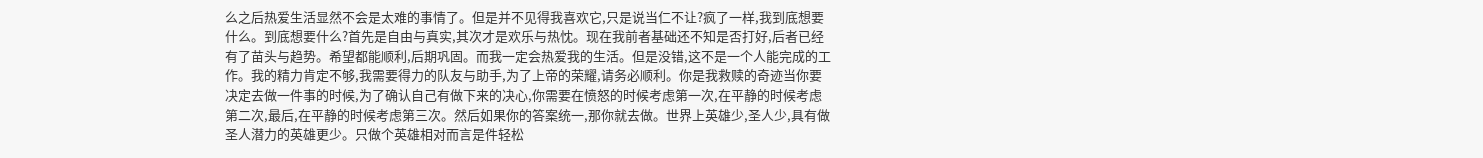么之后热爱生活显然不会是太难的事情了。但是并不见得我喜欢它,只是说当仁不让?疯了一样,我到底想要什么。到底想要什么?首先是自由与真实,其次才是欢乐与热忱。现在我前者基础还不知是否打好,后者已经有了苗头与趋势。希望都能顺利,后期巩固。而我一定会热爱我的生活。但是没错,这不是一个人能完成的工作。我的精力肯定不够,我需要得力的队友与助手,为了上帝的荣耀,请务必顺利。你是我救赎的奇迹当你要决定去做一件事的时候,为了确认自己有做下来的决心,你需要在愤怒的时候考虑第一次,在平静的时候考虑第二次,最后,在平静的时候考虑第三次。然后如果你的答案统一,那你就去做。世界上英雄少,圣人少,具有做圣人潜力的英雄更少。只做个英雄相对而言是件轻松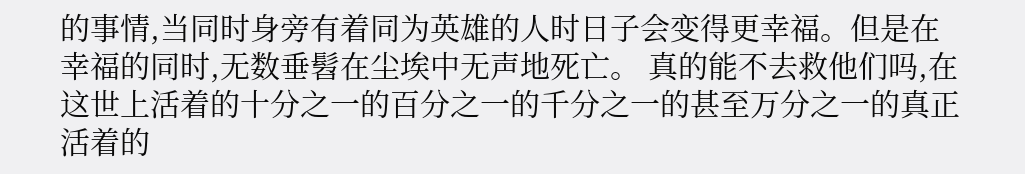的事情,当同时身旁有着同为英雄的人时日子会变得更幸福。但是在幸福的同时,无数垂髫在尘埃中无声地死亡。 真的能不去救他们吗,在这世上活着的十分之一的百分之一的千分之一的甚至万分之一的真正活着的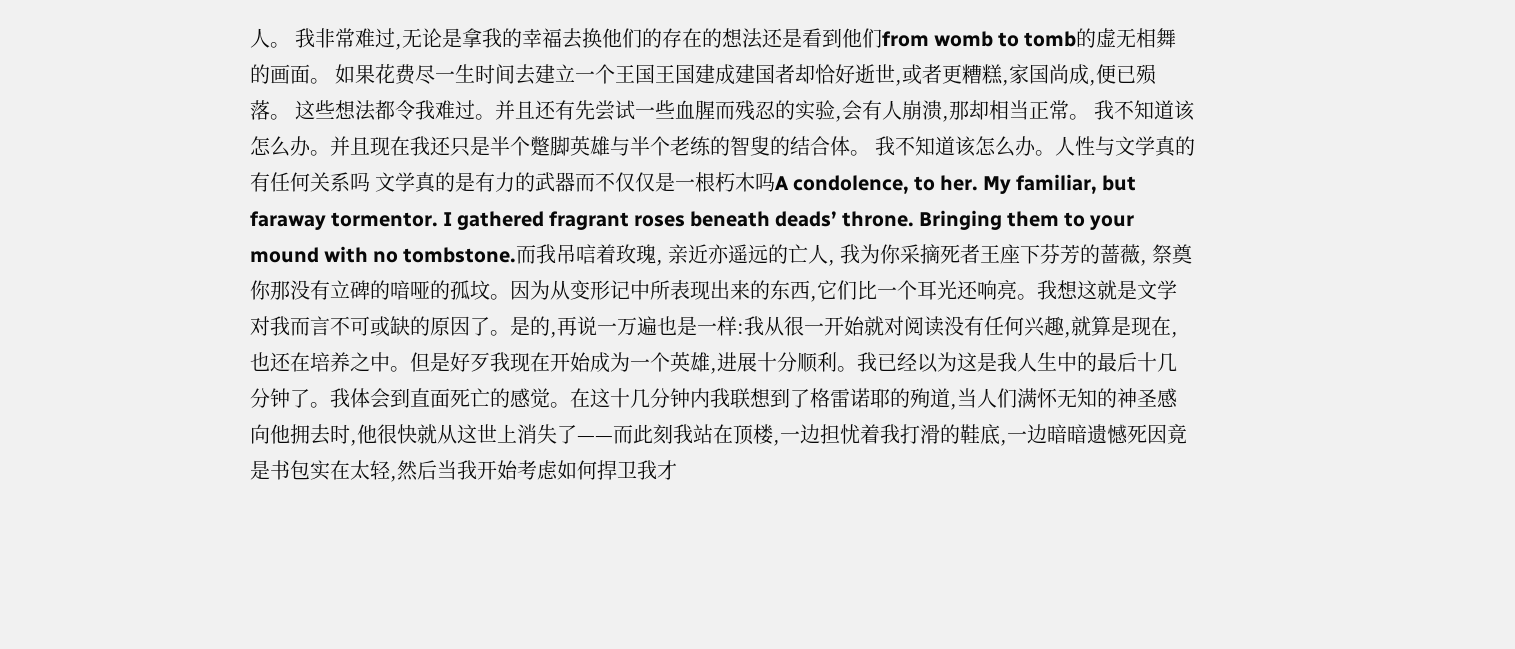人。 我非常难过,无论是拿我的幸福去换他们的存在的想法还是看到他们from womb to tomb的虚无相舞的画面。 如果花费尽一生时间去建立一个王国王国建成建国者却恰好逝世,或者更糟糕,家国尚成,便已殒落。 这些想法都令我难过。并且还有先尝试一些血腥而残忍的实验,会有人崩溃,那却相当正常。 我不知道该怎么办。并且现在我还只是半个蹩脚英雄与半个老练的智叟的结合体。 我不知道该怎么办。人性与文学真的有任何关系吗 文学真的是有力的武器而不仅仅是一根朽木吗A condolence, to her. My familiar, but faraway tormentor. I gathered fragrant roses beneath deads’ throne. Bringing them to your mound with no tombstone.而我吊唁着玫瑰, 亲近亦遥远的亡人, 我为你采摘死者王座下芬芳的蔷薇, 祭奠你那没有立碑的喑哑的孤坟。因为从变形记中所表现出来的东西,它们比一个耳光还响亮。我想这就是文学对我而言不可或缺的原因了。是的,再说一万遍也是一样:我从很一开始就对阅读没有任何兴趣,就算是现在,也还在培养之中。但是好歹我现在开始成为一个英雄,进展十分顺利。我已经以为这是我人生中的最后十几分钟了。我体会到直面死亡的感觉。在这十几分钟内我联想到了格雷诺耶的殉道,当人们满怀无知的神圣感向他拥去时,他很快就从这世上消失了——而此刻我站在顶楼,一边担忧着我打滑的鞋底,一边暗暗遗憾死因竟是书包实在太轻,然后当我开始考虑如何捍卫我才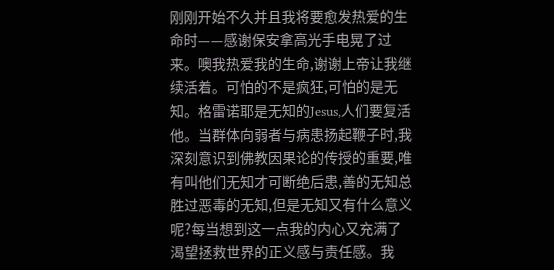刚刚开始不久并且我将要愈发热爱的生命时——感谢保安拿高光手电晃了过来。噢我热爱我的生命,谢谢上帝让我继续活着。可怕的不是疯狂,可怕的是无知。格雷诺耶是无知的Jesus,人们要复活他。当群体向弱者与病患扬起鞭子时,我深刻意识到佛教因果论的传授的重要,唯有叫他们无知才可断绝后患,善的无知总胜过恶毒的无知,但是无知又有什么意义呢?每当想到这一点我的内心又充满了渴望拯救世界的正义感与责任感。我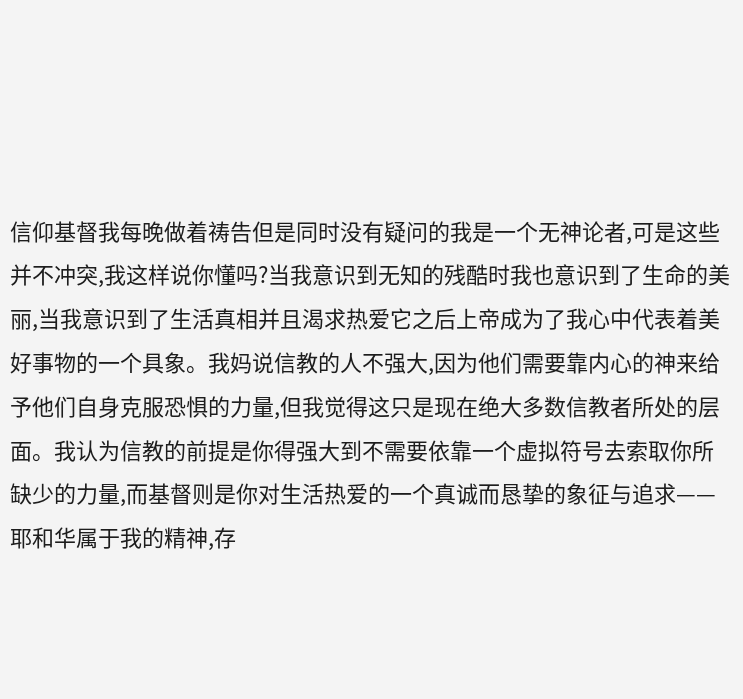信仰基督我每晚做着祷告但是同时没有疑问的我是一个无神论者,可是这些并不冲突,我这样说你懂吗?当我意识到无知的残酷时我也意识到了生命的美丽,当我意识到了生活真相并且渴求热爱它之后上帝成为了我心中代表着美好事物的一个具象。我妈说信教的人不强大,因为他们需要靠内心的神来给予他们自身克服恐惧的力量,但我觉得这只是现在绝大多数信教者所处的层面。我认为信教的前提是你得强大到不需要依靠一个虚拟符号去索取你所缺少的力量,而基督则是你对生活热爱的一个真诚而恳挚的象征与追求——耶和华属于我的精神,存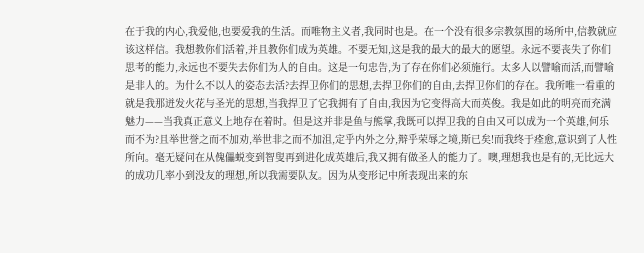在于我的内心,我爱他,也要爱我的生活。而唯物主义者,我同时也是。在一个没有很多宗教氛围的场所中,信教就应该这样信。我想教你们活着,并且教你们成为英雄。不要无知,这是我的最大的最大的愿望。永远不要丧失了你们思考的能力,永远也不要失去你们为人的自由。这是一句忠告,为了存在你们必须施行。太多人以譬喻而活,而譬喻是非人的。为什么不以人的姿态去活?去捍卫你们的思想,去捍卫你们的自由,去捍卫你们的存在。我所唯一看重的就是我那迸发火花与圣光的思想,当我捍卫了它我拥有了自由,我因为它变得高大而英俊。我是如此的明亮而充满魅力——当我真正意义上地存在着时。但是这并非是鱼与熊掌,我既可以捍卫我的自由又可以成为一个英雄,何乐而不为?且举世誉之而不加劝,举世非之而不加沮,定乎内外之分,辩乎荣辱之境,斯已矣!而我终于痊愈,意识到了人性所向。毫无疑问在从傀儡蜕变到智叟再到进化成英雄后,我又拥有做圣人的能力了。噢,理想我也是有的,无比远大的成功几率小到没友的理想,所以我需要队友。因为从变形记中所表现出来的东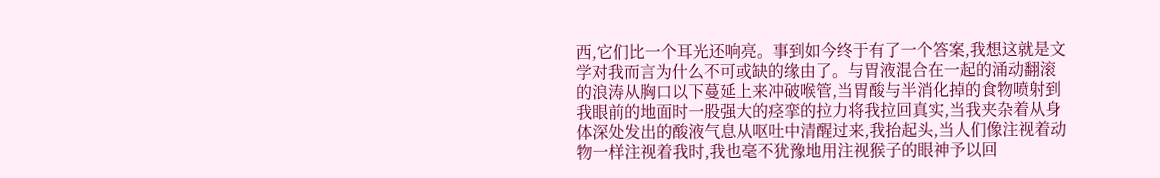西,它们比一个耳光还响亮。事到如今终于有了一个答案,我想这就是文学对我而言为什么不可或缺的缘由了。与胃液混合在一起的涌动翻滚的浪涛从胸口以下蔓延上来冲破喉管,当胃酸与半消化掉的食物喷射到我眼前的地面时一股强大的痉挛的拉力将我拉回真实,当我夹杂着从身体深处发出的酸液气息从呕吐中清醒过来,我抬起头,当人们像注视着动物一样注视着我时,我也毫不犹豫地用注视猴子的眼神予以回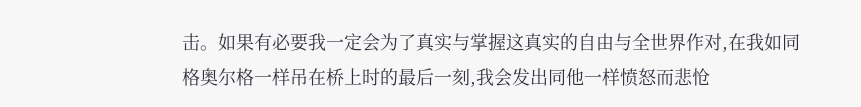击。如果有必要我一定会为了真实与掌握这真实的自由与全世界作对,在我如同格奥尔格一样吊在桥上时的最后一刻,我会发出同他一样愤怒而悲怆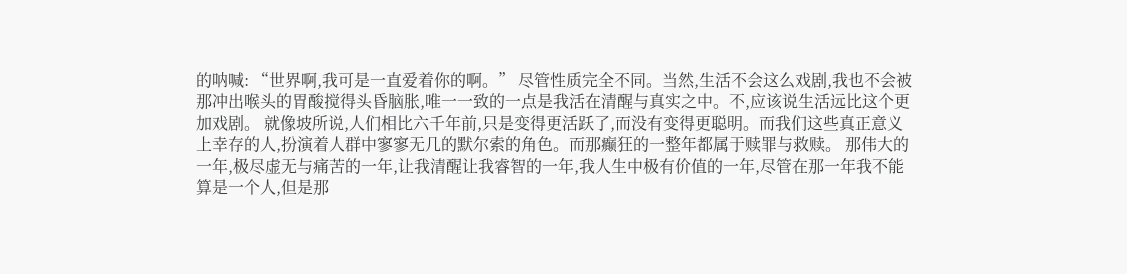的呐喊: “世界啊,我可是一直爱着你的啊。” 尽管性质完全不同。当然,生活不会这么戏剧,我也不会被那冲出喉头的胃酸搅得头昏脑胀,唯一一致的一点是我活在清醒与真实之中。不,应该说生活远比这个更加戏剧。 就像坡所说,人们相比六千年前,只是变得更活跃了,而没有变得更聪明。而我们这些真正意义上幸存的人,扮演着人群中寥寥无几的默尔索的角色。而那癫狂的一整年都属于赎罪与救赎。 那伟大的一年,极尽虚无与痛苦的一年,让我清醒让我睿智的一年,我人生中极有价值的一年,尽管在那一年我不能算是一个人,但是那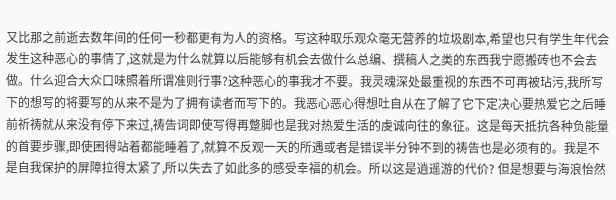又比那之前逝去数年间的任何一秒都更有为人的资格。写这种取乐观众毫无营养的垃圾剧本,希望也只有学生年代会发生这种恶心的事情了,这就是为什么就算以后能够有机会去做什么总编、撰稿人之类的东西我宁愿搬砖也不会去做。什么迎合大众口味照着所谓准则行事?这种恶心的事我才不要。我灵魂深处最重视的东西不可再被玷污,我所写下的想写的将要写的从来不是为了拥有读者而写下的。我恶心恶心得想吐自从在了解了它下定决心要热爱它之后睡前祈祷就从来没有停下来过,祷告词即使写得再蹩脚也是我对热爱生活的虔诚向往的象征。这是每天抵抗各种负能量的首要步骤,即使困得站着都能睡着了,就算不反观一天的所遇或者是错误半分钟不到的祷告也是必须有的。我是不是自我保护的屏障拉得太紧了,所以失去了如此多的感受幸福的机会。所以这是逍遥游的代价? 但是想要与海浪怡然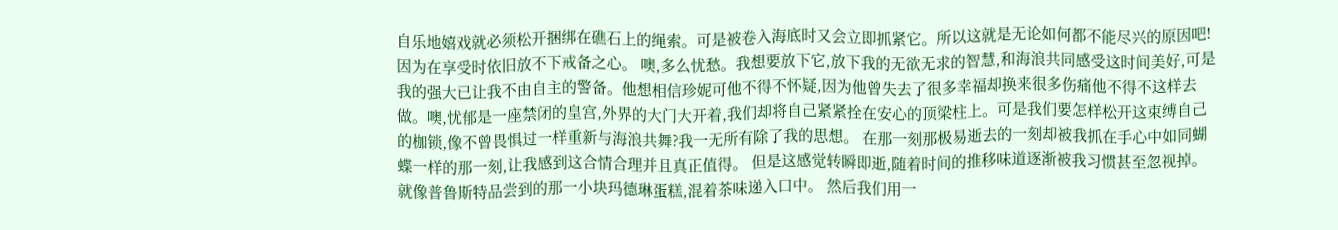自乐地嬉戏就必须松开捆绑在礁石上的绳索。可是被卷入海底时又会立即抓紧它。所以这就是无论如何都不能尽兴的原因吧!因为在享受时依旧放不下戒备之心。 噢,多么忧愁。我想要放下它,放下我的无欲无求的智慧,和海浪共同感受这时间美好,可是我的强大已让我不由自主的警备。他想相信珍妮可他不得不怀疑,因为他曾失去了很多幸福却换来很多伤痛他不得不这样去做。噢,忧郁是一座禁闭的皇宫,外界的大门大开着,我们却将自己紧紧拴在安心的顶梁柱上。可是我们要怎样松开这束缚自己的枷锁,像不曾畏惧过一样重新与海浪共舞?我一无所有除了我的思想。 在那一刻那极易逝去的一刻却被我抓在手心中如同蝴蝶一样的那一刻,让我感到这合情合理并且真正值得。 但是这感觉转瞬即逝,随着时间的推移味道逐渐被我习惯甚至忽视掉。 就像普鲁斯特品尝到的那一小块玛德琳蛋糕,混着茶味递入口中。 然后我们用一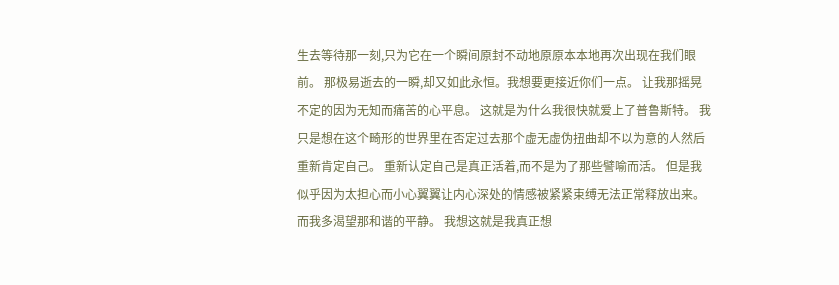生去等待那一刻,只为它在一个瞬间原封不动地原原本本地再次出现在我们眼前。 那极易逝去的一瞬,却又如此永恒。我想要更接近你们一点。 让我那摇晃不定的因为无知而痛苦的心平息。 这就是为什么我很快就爱上了普鲁斯特。 我只是想在这个畸形的世界里在否定过去那个虚无虚伪扭曲却不以为意的人然后重新肯定自己。 重新认定自己是真正活着,而不是为了那些譬喻而活。 但是我似乎因为太担心而小心翼翼让内心深处的情感被紧紧束缚无法正常释放出来。 而我多渴望那和谐的平静。 我想这就是我真正想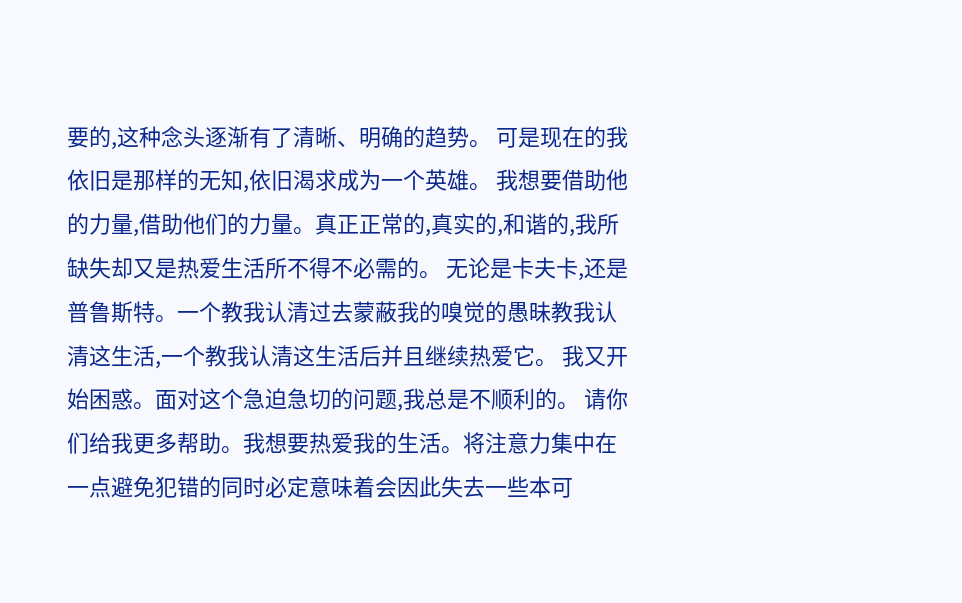要的,这种念头逐渐有了清晰、明确的趋势。 可是现在的我依旧是那样的无知,依旧渴求成为一个英雄。 我想要借助他的力量,借助他们的力量。真正正常的,真实的,和谐的,我所缺失却又是热爱生活所不得不必需的。 无论是卡夫卡,还是普鲁斯特。一个教我认清过去蒙蔽我的嗅觉的愚昧教我认清这生活,一个教我认清这生活后并且继续热爱它。 我又开始困惑。面对这个急迫急切的问题,我总是不顺利的。 请你们给我更多帮助。我想要热爱我的生活。将注意力集中在一点避免犯错的同时必定意味着会因此失去一些本可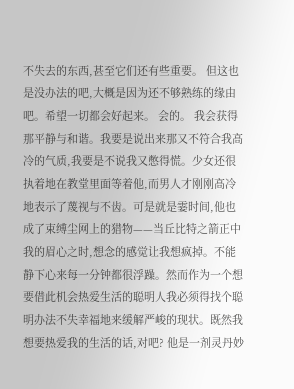不失去的东西,甚至它们还有些重要。 但这也是没办法的吧,大概是因为还不够熟练的缘由吧。希望一切都会好起来。 会的。 我会获得那平静与和谐。我要是说出来那又不符合我高冷的气质,我要是不说我又憋得慌。少女还很执着地在教堂里面等着他,而男人才刚刚高冷地表示了蔑视与不齿。可是就是霎时间,他也成了束缚尘网上的猎物——当丘比特之箭正中我的眉心之时,想念的感觉让我想疯掉。不能静下心来每一分钟都很浮躁。然而作为一个想要借此机会热爱生活的聪明人我必须得找个聪明办法不失幸福地来缓解严峻的现状。既然我想要热爱我的生活的话,对吧? 他是一剂灵丹妙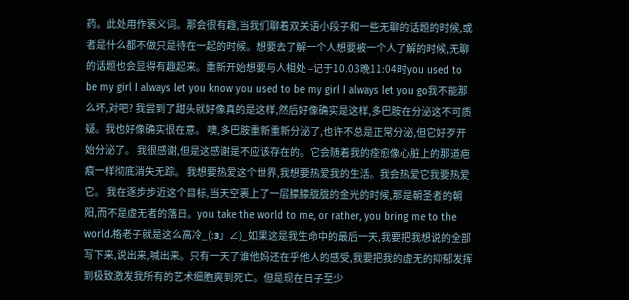药。此处用作褒义词。那会很有趣,当我们聊着双关语小段子和一些无聊的话题的时候,或者是什么都不做只是待在一起的时候。想要去了解一个人想要被一个人了解的时候,无聊的话题也会显得有趣起来。重新开始想要与人相处 –记于10.03晚11:04时you used to be my girl I always let you know you used to be my girl I always let you go我不能那么坏,对吧? 我尝到了甜头就好像真的是这样,然后好像确实是这样,多巴胺在分泌这不可质疑。我也好像确实很在意。 噢,多巴胺重新重新分泌了,也许不总是正常分泌,但它好歹开始分泌了。 我很感谢,但是这感谢是不应该存在的。它会随着我的痊愈像心脏上的那道疤痕一样彻底消失无踪。 我想要热爱这个世界,我想要热爱我的生活。我会热爱它我要热爱它。 我在逐步步近这个目标,当天空裹上了一层朦朦胧胧的金光的时候,那是朝圣者的朝阳,而不是虚无者的落日。you take the world to me, or rather, you bring me to the world.格老子就是这么高冷_(:з」∠)_如果这是我生命中的最后一天,我要把我想说的全部写下来,说出来,喊出来。只有一天了谁他妈还在乎他人的感受,我要把我的虚无的抑郁发挥到极致激发我所有的艺术细胞爽到死亡。但是现在日子至少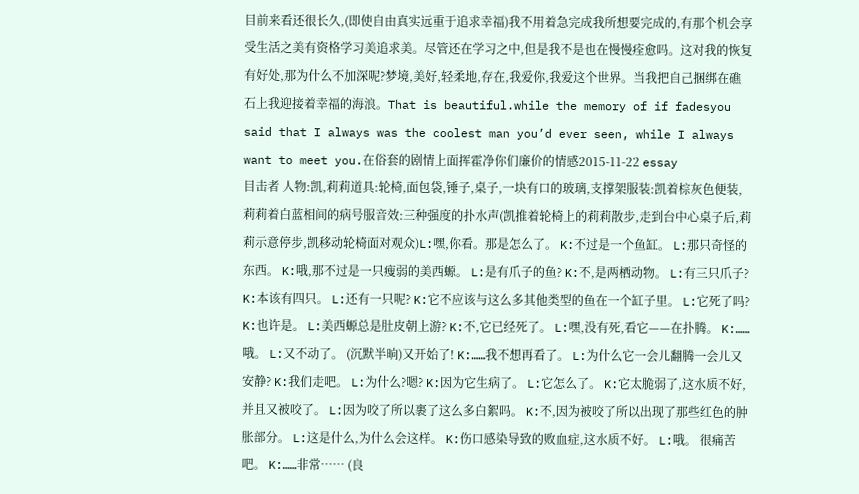目前来看还很长久,(即使自由真实远重于追求幸福)我不用着急完成我所想要完成的,有那个机会享受生活之美有资格学习美追求美。尽管还在学习之中,但是我不是也在慢慢痊愈吗。这对我的恢复有好处,那为什么不加深呢?梦境,美好,轻柔地,存在,我爱你,我爱这个世界。当我把自己捆绑在礁石上我迎接着幸福的海浪。That is beautiful.while the memory of if fadesyou said that I always was the coolest man you’d ever seen, while I always want to meet you.在俗套的剧情上面挥霍净你们廉价的情感2015-11-22 essay
目击者 人物:凯,莉莉道具:轮椅,面包袋,锤子,桌子,一块有口的玻璃,支撑架服装:凯着棕灰色便装,莉莉着白蓝相间的病号服音效:三种强度的扑水声(凯推着轮椅上的莉莉散步,走到台中心桌子后,莉莉示意停步,凯移动轮椅面对观众)L:嘿,你看。那是怎么了。 K:不过是一个鱼缸。 L:那只奇怪的东西。 K:哦,那不过是一只瘦弱的美西螈。 L:是有爪子的鱼? K:不,是两栖动物。 L:有三只爪子? K:本该有四只。 L:还有一只呢? K:它不应该与这么多其他类型的鱼在一个缸子里。 L:它死了吗? K:也许是。 L:美西螈总是肚皮朝上游? K:不,它已经死了。 L:嘿,没有死,看它——在扑腾。 K:……哦。 L:又不动了。 (沉默半晌)又开始了! K:……我不想再看了。 L:为什么它一会儿翻腾一会儿又安静? K:我们走吧。 L:为什么?嗯? K:因为它生病了。 L:它怎么了。 K:它太脆弱了,这水质不好,并且又被咬了。 L:因为咬了所以裹了这么多白絮吗。 K:不,因为被咬了所以出现了那些红色的肿胀部分。 L:这是什么,为什么会这样。 K:伤口感染导致的败血症,这水质不好。 L:哦。 很痛苦吧。 K:……非常…… (良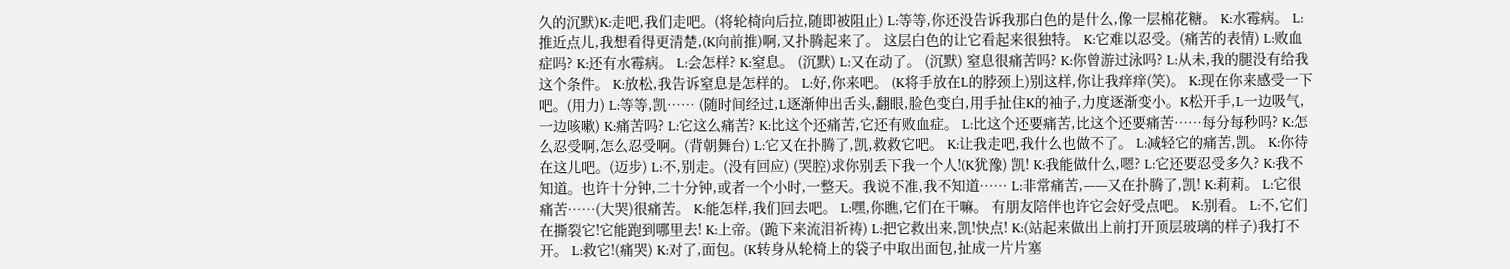久的沉默)K:走吧,我们走吧。(将轮椅向后拉,随即被阻止) L:等等,你还没告诉我那白色的是什么,像一层棉花糖。 K:水霉病。 L:推近点儿,我想看得更清楚,(K向前推)啊,又扑腾起来了。 这层白色的让它看起来很独特。 K:它难以忍受。(痛苦的表情) L:败血症吗? K:还有水霉病。 L:会怎样? K:窒息。 (沉默) L:又在动了。 (沉默) 窒息很痛苦吗? K:你曾游过泳吗? L:从未,我的腿没有给我这个条件。 K:放松,我告诉窒息是怎样的。 L:好,你来吧。 (K将手放在L的脖颈上)别这样,你让我痒痒(笑)。 K:现在你来感受一下吧。(用力) L:等等,凯…… (随时间经过,L逐渐伸出舌头,翻眼,脸色变白,用手扯住K的袖子,力度逐渐变小。K松开手,L一边吸气,一边咳嗽) K:痛苦吗? L:它这么痛苦? K:比这个还痛苦,它还有败血症。 L:比这个还要痛苦,比这个还要痛苦……每分每秒吗? K:怎么忍受啊,怎么忍受啊。(背朝舞台) L:它又在扑腾了,凯,救救它吧。 K:让我走吧,我什么也做不了。 L:减轻它的痛苦,凯。 K:你待在这儿吧。(迈步) L:不,别走。(没有回应) (哭腔)求你别丢下我一个人!(K犹豫) 凯! K:我能做什么,嗯? L:它还要忍受多久? K:我不知道。也许十分钟,二十分钟,或者一个小时,一整天。我说不准,我不知道…… L:非常痛苦,——又在扑腾了,凯! K:莉莉。 L:它很痛苦……(大哭)很痛苦。 K:能怎样,我们回去吧。 L:嘿,你瞧,它们在干嘛。 有朋友陪伴也许它会好受点吧。 K:别看。 L:不,它们在撕裂它!它能跑到哪里去! K:上帝。(跪下来流泪祈祷) L:把它救出来,凯!快点! K:(站起来做出上前打开顶层玻璃的样子)我打不开。 L:救它!(痛哭) K:对了,面包。(K转身从轮椅上的袋子中取出面包,扯成一片片塞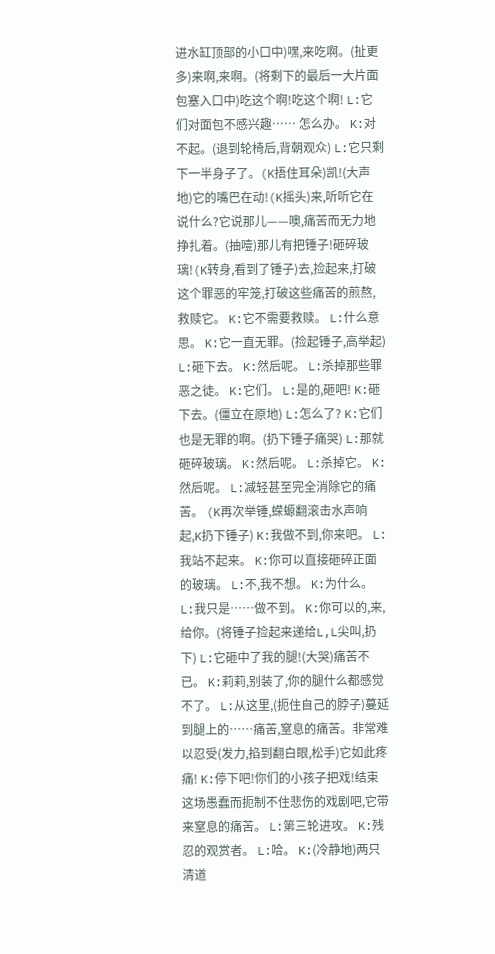进水缸顶部的小口中)嘿,来吃啊。(扯更多)来啊,来啊。(将剩下的最后一大片面包塞入口中)吃这个啊!吃这个啊! L:它们对面包不感兴趣…… 怎么办。 K:对不起。(退到轮椅后,背朝观众) L:它只剩下一半身子了。(K捂住耳朵)凯!(大声地)它的嘴巴在动!(K摇头)来,听听它在说什么?它说那儿——噢,痛苦而无力地挣扎着。(抽噎)那儿有把锤子!砸碎玻璃!(K转身,看到了锤子)去,捡起来,打破这个罪恶的牢笼,打破这些痛苦的煎熬,救赎它。 K:它不需要救赎。 L:什么意思。 K:它一直无罪。(捡起锤子,高举起) L:砸下去。 K:然后呢。 L:杀掉那些罪恶之徒。 K:它们。 L:是的,砸吧! K:砸下去。(僵立在原地) L:怎么了? K:它们也是无罪的啊。(扔下锤子痛哭) L:那就砸碎玻璃。 K:然后呢。 L:杀掉它。 K:然后呢。 L:减轻甚至完全消除它的痛苦。 (K再次举锤,蝾螈翻滚击水声响起,K扔下锤子) K:我做不到,你来吧。 L:我站不起来。 K:你可以直接砸碎正面的玻璃。 L:不,我不想。 K:为什么。 L:我只是……做不到。 K:你可以的,来,给你。(将锤子捡起来递给L,L尖叫,扔下) L:它砸中了我的腿!(大哭)痛苦不已。 K:莉莉,别装了,你的腿什么都感觉不了。 L:从这里,(扼住自己的脖子)蔓延到腿上的……痛苦,窒息的痛苦。非常难以忍受(发力,掐到翻白眼,松手)它如此疼痛! K:停下吧!你们的小孩子把戏!结束这场愚蠢而扼制不住悲伤的戏剧吧,它带来窒息的痛苦。 L:第三轮进攻。 K:残忍的观赏者。 L:哈。 K:(冷静地)两只清道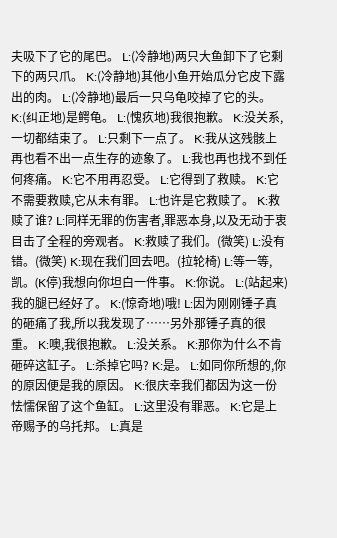夫吸下了它的尾巴。 L:(冷静地)两只大鱼卸下了它剩下的两只爪。 K:(冷静地)其他小鱼开始瓜分它皮下露出的肉。 L:(冷静地)最后一只乌龟咬掉了它的头。 K:(纠正地)是鳄龟。 L:(愧疚地)我很抱歉。 K:没关系,一切都结束了。 L:只剩下一点了。 K:我从这残骸上再也看不出一点生存的迹象了。 L:我也再也找不到任何疼痛。 K:它不用再忍受。 L:它得到了救赎。 K:它不需要救赎,它从未有罪。 L:也许是它救赎了。 K:救赎了谁? L:同样无罪的伤害者,罪恶本身,以及无动于衷目击了全程的旁观者。 K:救赎了我们。(微笑) L:没有错。(微笑) K:现在我们回去吧。(拉轮椅) L:等一等,凯。(K停)我想向你坦白一件事。 K:你说。 L:(站起来)我的腿已经好了。 K:(惊奇地)哦! L:因为刚刚锤子真的砸痛了我,所以我发现了……另外那锤子真的很重。 K:噢,我很抱歉。 L:没关系。 K:那你为什么不肯砸碎这缸子。 L:杀掉它吗? K:是。 L:如同你所想的,你的原因便是我的原因。 K:很庆幸我们都因为这一份怯懦保留了这个鱼缸。 L:这里没有罪恶。 K:它是上帝赐予的乌托邦。 L:真是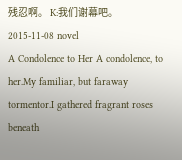残忍啊。 K:我们谢幕吧。2015-11-08 novel
A Condolence to Her A condolence, to her.My familiar, but faraway tormentor.I gathered fragrant roses beneath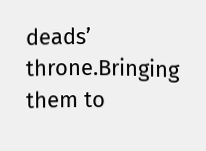deads’ throne.Bringing them to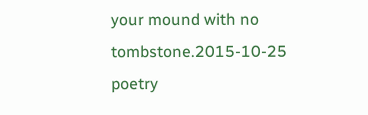your mound with no tombstone.2015-10-25 poetry